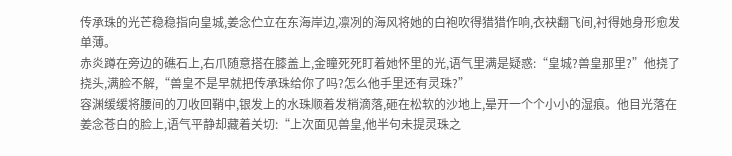传承珠的光芒稳稳指向皇城,姜念伫立在东海岸边,凛冽的海风将她的白袍吹得猎猎作响,衣袂翻飞间,衬得她身形愈发单薄。
赤炎蹲在旁边的礁石上,右爪随意搭在膝盖上,金瞳死死盯着她怀里的光,语气里满是疑惑:“皇城?兽皇那里?”他挠了挠头,满脸不解,“兽皇不是早就把传承珠给你了吗?怎么他手里还有灵珠?”
容渊缓缓将腰间的刀收回鞘中,银发上的水珠顺着发梢滴落,砸在松软的沙地上,晕开一个个小小的湿痕。他目光落在姜念苍白的脸上,语气平静却藏着关切:“上次面见兽皇,他半句未提灵珠之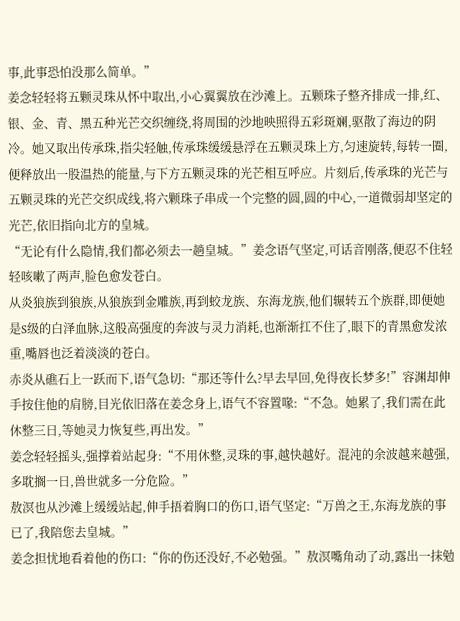事,此事恐怕没那么简单。”
姜念轻轻将五颗灵珠从怀中取出,小心翼翼放在沙滩上。五颗珠子整齐排成一排,红、银、金、青、黑五种光芒交织缠绕,将周围的沙地映照得五彩斑斓,驱散了海边的阴冷。她又取出传承珠,指尖轻触,传承珠缓缓悬浮在五颗灵珠上方,匀速旋转,每转一圈,便释放出一股温热的能量,与下方五颗灵珠的光芒相互呼应。片刻后,传承珠的光芒与五颗灵珠的光芒交织成线,将六颗珠子串成一个完整的圆,圆的中心,一道微弱却坚定的光芒,依旧指向北方的皇城。
“无论有什么隐情,我们都必须去一趟皇城。”姜念语气坚定,可话音刚落,便忍不住轻轻咳嗽了两声,脸色愈发苍白。
从炎狼族到狼族,从狼族到金雕族,再到蛟龙族、东海龙族,他们辗转五个族群,即便她是S级的白泽血脉,这般高强度的奔波与灵力消耗,也渐渐扛不住了,眼下的青黑愈发浓重,嘴唇也泛着淡淡的苍白。
赤炎从礁石上一跃而下,语气急切:“那还等什么?早去早回,免得夜长梦多!”容渊却伸手按住他的肩膀,目光依旧落在姜念身上,语气不容置喙:“不急。她累了,我们需在此休整三日,等她灵力恢复些,再出发。”
姜念轻轻摇头,强撑着站起身:“不用休整,灵珠的事,越快越好。混沌的余波越来越强,多耽搁一日,兽世就多一分危险。”
敖溟也从沙滩上缓缓站起,伸手捂着胸口的伤口,语气坚定:“万兽之王,东海龙族的事已了,我陪您去皇城。”
姜念担忧地看着他的伤口:“你的伤还没好,不必勉强。”敖溟嘴角动了动,露出一抹勉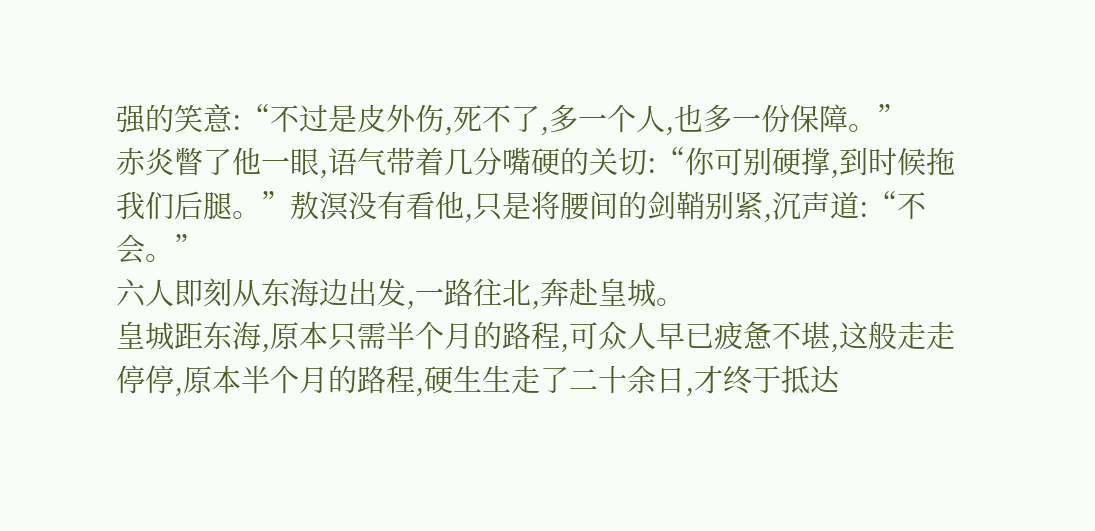强的笑意:“不过是皮外伤,死不了,多一个人,也多一份保障。”
赤炎瞥了他一眼,语气带着几分嘴硬的关切:“你可别硬撑,到时候拖我们后腿。”敖溟没有看他,只是将腰间的剑鞘别紧,沉声道:“不会。”
六人即刻从东海边出发,一路往北,奔赴皇城。
皇城距东海,原本只需半个月的路程,可众人早已疲惫不堪,这般走走停停,原本半个月的路程,硬生生走了二十余日,才终于抵达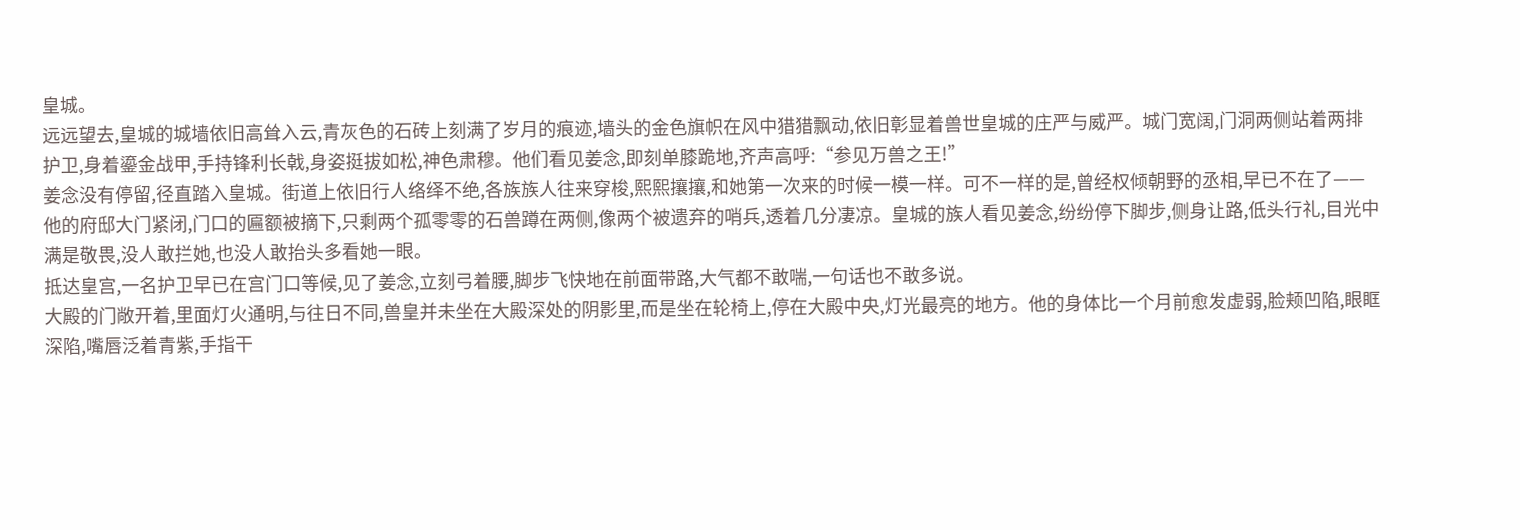皇城。
远远望去,皇城的城墙依旧高耸入云,青灰色的石砖上刻满了岁月的痕迹,墙头的金色旗帜在风中猎猎飘动,依旧彰显着兽世皇城的庄严与威严。城门宽阔,门洞两侧站着两排护卫,身着鎏金战甲,手持锋利长戟,身姿挺拔如松,神色肃穆。他们看见姜念,即刻单膝跪地,齐声高呼:“参见万兽之王!”
姜念没有停留,径直踏入皇城。街道上依旧行人络绎不绝,各族族人往来穿梭,熙熙攘攘,和她第一次来的时候一模一样。可不一样的是,曾经权倾朝野的丞相,早已不在了——他的府邸大门紧闭,门口的匾额被摘下,只剩两个孤零零的石兽蹲在两侧,像两个被遗弃的哨兵,透着几分凄凉。皇城的族人看见姜念,纷纷停下脚步,侧身让路,低头行礼,目光中满是敬畏,没人敢拦她,也没人敢抬头多看她一眼。
抵达皇宫,一名护卫早已在宫门口等候,见了姜念,立刻弓着腰,脚步飞快地在前面带路,大气都不敢喘,一句话也不敢多说。
大殿的门敞开着,里面灯火通明,与往日不同,兽皇并未坐在大殿深处的阴影里,而是坐在轮椅上,停在大殿中央,灯光最亮的地方。他的身体比一个月前愈发虚弱,脸颊凹陷,眼眶深陷,嘴唇泛着青紫,手指干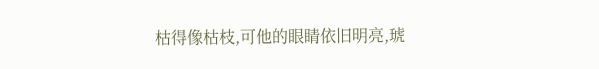枯得像枯枝,可他的眼睛依旧明亮,琥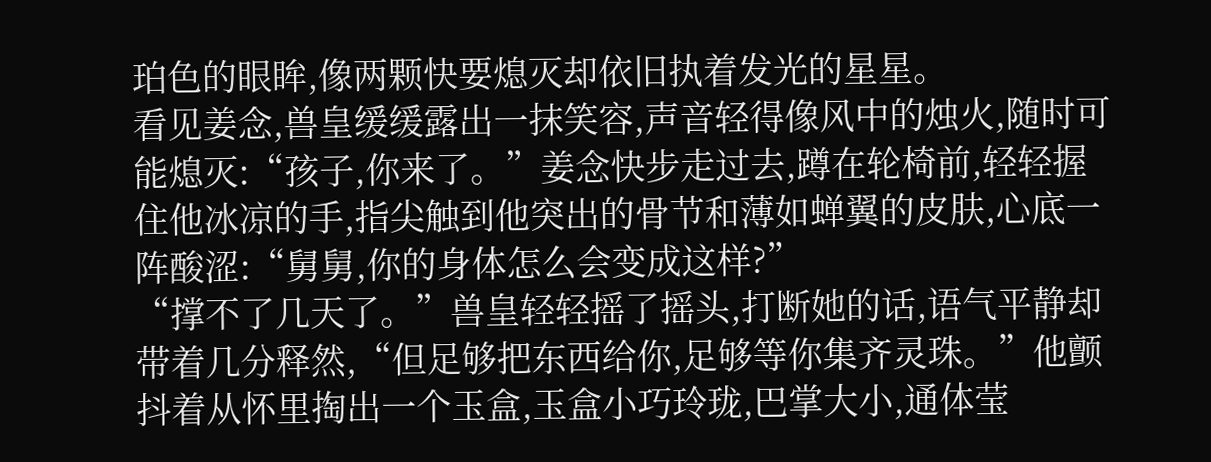珀色的眼眸,像两颗快要熄灭却依旧执着发光的星星。
看见姜念,兽皇缓缓露出一抹笑容,声音轻得像风中的烛火,随时可能熄灭:“孩子,你来了。”姜念快步走过去,蹲在轮椅前,轻轻握住他冰凉的手,指尖触到他突出的骨节和薄如蝉翼的皮肤,心底一阵酸涩:“舅舅,你的身体怎么会变成这样?”
“撑不了几天了。”兽皇轻轻摇了摇头,打断她的话,语气平静却带着几分释然,“但足够把东西给你,足够等你集齐灵珠。”他颤抖着从怀里掏出一个玉盒,玉盒小巧玲珑,巴掌大小,通体莹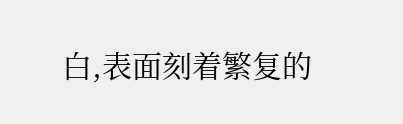白,表面刻着繁复的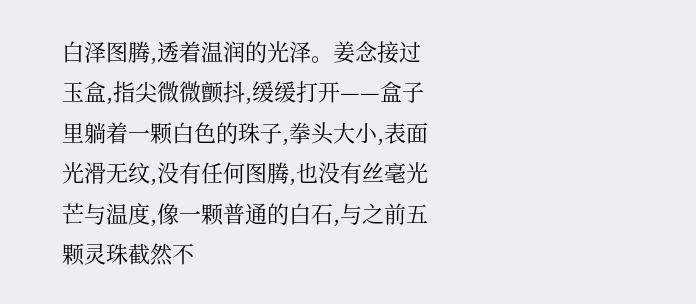白泽图腾,透着温润的光泽。姜念接过玉盒,指尖微微颤抖,缓缓打开——盒子里躺着一颗白色的珠子,拳头大小,表面光滑无纹,没有任何图腾,也没有丝毫光芒与温度,像一颗普通的白石,与之前五颗灵珠截然不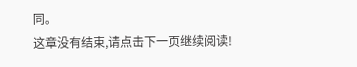同。
这章没有结束,请点击下一页继续阅读!